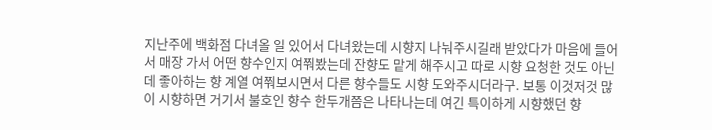지난주에 백화점 다녀올 일 있어서 다녀왔는데 시향지 나눠주시길래 받았다가 마음에 들어서 매장 가서 어떤 향수인지 여쭤봤는데 잔향도 맡게 해주시고 따로 시향 요청한 것도 아닌데 좋아하는 향 계열 여쭤보시면서 다른 향수들도 시향 도와주시더라구. 보통 이것저것 많이 시향하면 거기서 불호인 향수 한두개쯤은 나타나는데 여긴 특이하게 시향했던 향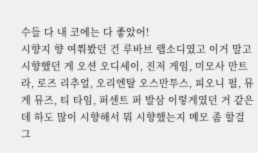수들 다 내 코에는 다 좋았어!
시향지 향 여쭤봤던 건 루바브 랩소디였고 이거 말고 시향했던 게 오션 오디세이, 진저 게임, 미모사 만트라, 로즈 리추얼, 오리엔탈 오스만투스, 피오니 펄, 뮤게 뮤즈, 티 타임, 퍼센트 퍼 발삼 이렇게였던 거 같은데 하도 많이 시향해서 뭐 시향했는지 메모 좀 할걸 그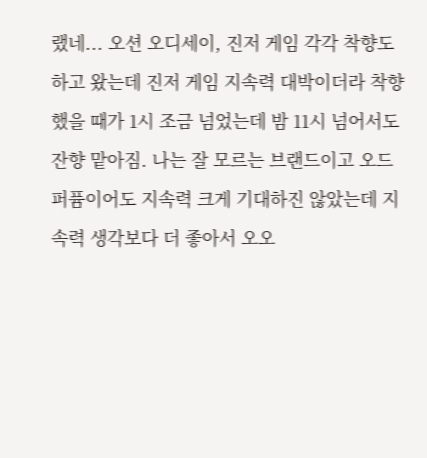랬네... 오션 오디세이, 진저 게임 각각 착향도 하고 왔는데 진저 게임 지속력 대박이더라 착향했을 때가 1시 조금 넘었는데 밤 11시 넘어서도 잔향 맡아짐. 나는 잘 모르는 브랜드이고 오드퍼퓸이어도 지속력 크게 기대하진 않았는데 지속력 생각보다 더 좋아서 오오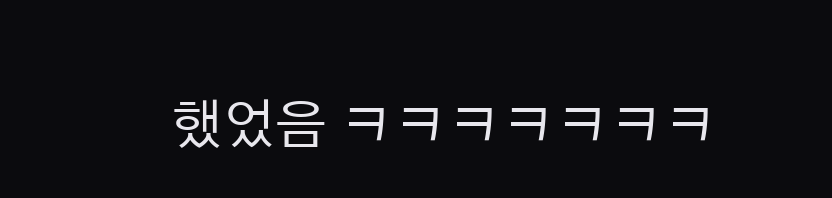했었음 ㅋㅋㅋㅋㅋㅋㅋ